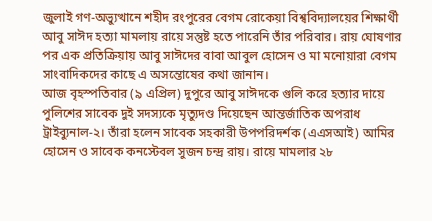জুলাই গণ-অভ্যুত্থানে শহীদ রংপুরের বেগম রোকেয়া বিশ্ববিদ্যালয়ের শিক্ষার্থী আবু সাঈদ হত্যা মামলায় রায়ে সন্তুষ্ট হতে পারেনি তাঁর পরিবার। রায় ঘোষণার পর এক প্রতিক্রিয়ায় আবু সাঈদের বাবা আবুল হোসেন ও মা মনোয়ারা বেগম সাংবাদিকদের কাছে এ অসন্তোষের কথা জানান।
আজ বৃহস্পতিবার (৯ এপ্রিল) দুপুরে আবু সাঈদকে গুলি করে হত্যার দায়ে পুলিশের সাবেক দুই সদস্যকে মৃত্যুদণ্ড দিয়েছেন আন্তর্জাতিক অপরাধ ট্রাইব্যুনাল-২। তাঁরা হলেন সাবেক সহকারী উপপরিদর্শক (এএসআই) আমির হোসেন ও সাবেক কনস্টেবল সুজন চন্দ্র রায়। রায়ে মামলার ২৮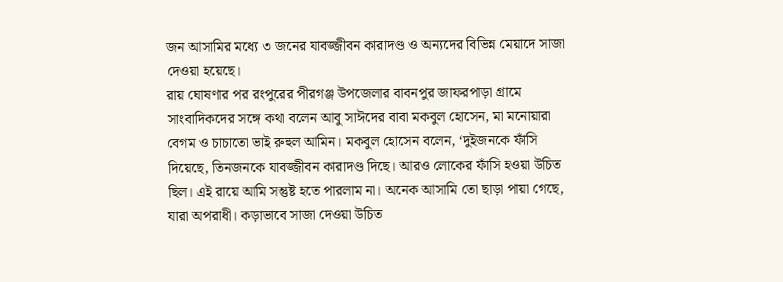জন আসামির মধ্যে ৩ জনের যাবজ্জীবন কারাদণ্ড ও অন্যদের বিভিন্ন মেয়াদে সাজা দেওয়া হয়েছে।
রায় ঘোষণার পর রংপুরের পীরগঞ্জ উপজেলার বাবনপুর জাফরপাড়া গ্রামে সাংবাদিকদের সঙ্গে কথা বলেন আবু সাঈদের বাবা মকবুল হোসেন, মা মনোয়ারা বেগম ও চাচাতো ভাই রুহুল আমিন। মকবুল হোসেন বলেন, ‘দুইজনকে ফাঁসি দিয়েছে, তিনজনকে যাবজ্জীবন কারাদণ্ড দিছে। আরও লোকের ফাঁসি হওয়া উচিত ছিল। এই রায়ে আমি সন্তুষ্ট হতে পারলাম না। অনেক আসামি তো ছাড়া পায়া গেছে, যারা অপরাধী। কড়াভাবে সাজা দেওয়া উচিত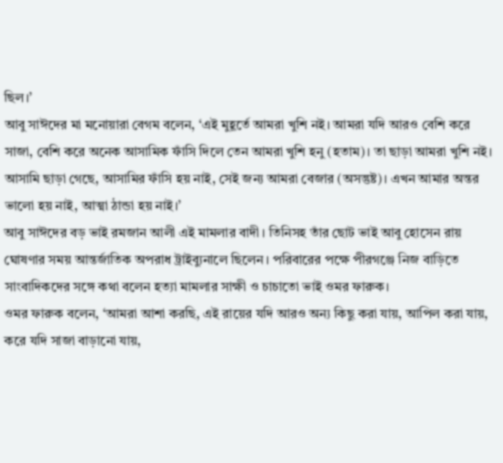ছিল।’
আবু সাঈদের মা মনোয়ারা বেগম বলেন, ‘এই মুহূর্তে আমরা খুশি নই। আমরা যদি আরও বেশি করে সাজা, বেশি করে অনেক আসামিক ফাঁসি দিলে তেন আমরা খুশি হনু (হতাম)। তা ছাড়া আমরা খুশি নই। আসামি ছাড়া গেছে, আসামির ফাঁসি হয় নাই, সেই জন্য আমরা বেজার (অসন্তুষ্ট)। এখন আমার অন্তর ভালো হয় নাই, আত্মা ঠান্ডা হয় নাই।’
আবু সাঈদের বড় ভাই রমজান আলী এই মামলার বাদী। তিনিসহ তাঁর ছোট ভাই আবু হোসেন রায় ঘোষণার সময় আন্তর্জাতিক অপরাধ ট্রাইব্যুনালে ছিলেন। পরিবারের পক্ষে পীরগঞ্জে নিজ বাড়িতে সাংবাদিকদের সঙ্গে কথা বলেন হত্যা মামলার সাক্ষী ও চাচাতো ভাই ওমর ফারুক।
ওমর ফারুক বলেন, ‘আমরা আশা করছি, এই রায়ের যদি আরও অন্য কিছু করা যায়, আপিল করা যায়, করে যদি সাজা বাড়ানো যায়,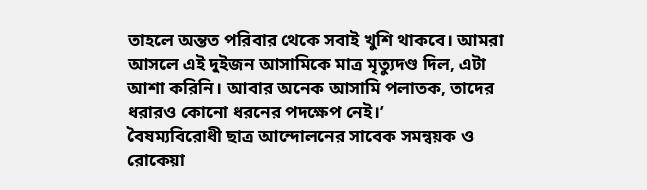তাহলে অন্তত পরিবার থেকে সবাই খুশি থাকবে। আমরা আসলে এই দুইজন আসামিকে মাত্র মৃত্যুদণ্ড দিল, এটা আশা করিনি। আবার অনেক আসামি পলাতক, তাদের ধরারও কোনো ধরনের পদক্ষেপ নেই।’
বৈষম্যবিরোধী ছাত্র আন্দোলনের সাবেক সমন্বয়ক ও রোকেয়া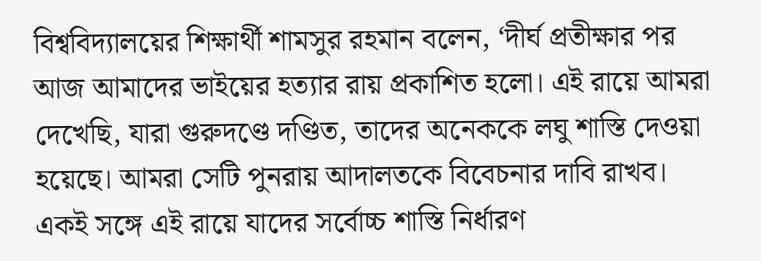বিশ্ববিদ্যালয়ের শিক্ষার্থী শামসুর রহমান বলেন, ‘দীর্ঘ প্রতীক্ষার পর আজ আমাদের ভাইয়ের হত্যার রায় প্রকাশিত হলো। এই রায়ে আমরা দেখেছি, যারা গুরুদণ্ডে দণ্ডিত, তাদের অনেককে লঘু শাস্তি দেওয়া হয়েছে। আমরা সেটি পুনরায় আদালতকে বিবেচনার দাবি রাখব। একই সঙ্গে এই রায়ে যাদের সর্বোচ্চ শাস্তি নির্ধারণ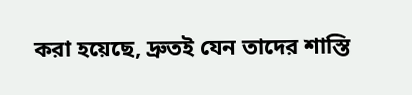করা হয়েছে, দ্রুতই যেন তাদের শাস্তি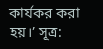কার্যকর করা হয়।’ সূত্র: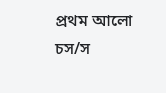প্রথম আলো
চস/স